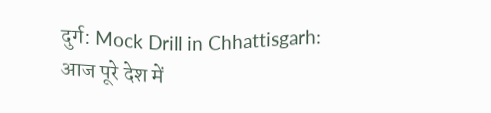दुर्ग: Mock Drill in Chhattisgarh: आज पूरे देश में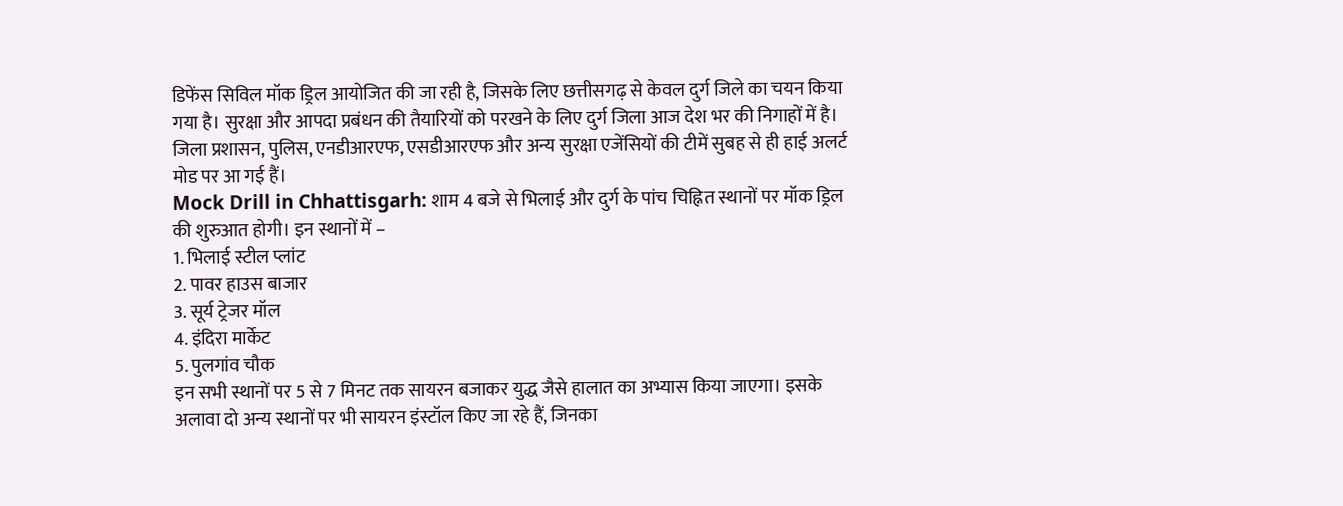डिफेंस सिविल मॉक ड्रिल आयोजित की जा रही है, जिसके लिए छत्तीसगढ़ से केवल दुर्ग जिले का चयन किया गया है। सुरक्षा और आपदा प्रबंधन की तैयारियों को परखने के लिए दुर्ग जिला आज देश भर की निगाहों में है। जिला प्रशासन, पुलिस, एनडीआरएफ, एसडीआरएफ और अन्य सुरक्षा एजेंसियों की टीमें सुबह से ही हाई अलर्ट मोड पर आ गई हैं।
Mock Drill in Chhattisgarh: शाम 4 बजे से भिलाई और दुर्ग के पांच चिह्नित स्थानों पर मॉक ड्रिल की शुरुआत होगी। इन स्थानों में –
1. भिलाई स्टील प्लांट
2. पावर हाउस बाजार
3. सूर्य ट्रेजर मॉल
4. इंदिरा मार्केट
5. पुलगांव चौक
इन सभी स्थानों पर 5 से 7 मिनट तक सायरन बजाकर युद्ध जैसे हालात का अभ्यास किया जाएगा। इसके अलावा दो अन्य स्थानों पर भी सायरन इंस्टॉल किए जा रहे हैं, जिनका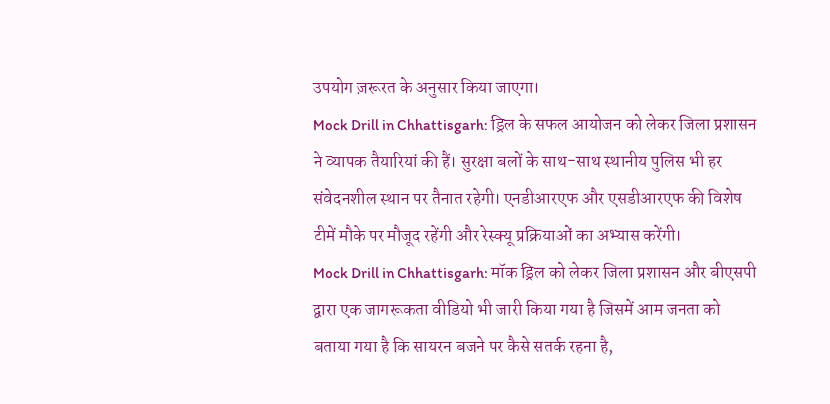उपयोग ज़रूरत के अनुसार किया जाएगा।
Mock Drill in Chhattisgarh: ड्रिल के सफल आयोजन को लेकर जिला प्रशासन ने व्यापक तैयारियां की हैं। सुरक्षा बलों के साथ-साथ स्थानीय पुलिस भी हर संवेदनशील स्थान पर तैनात रहेगी। एनडीआरएफ और एसडीआरएफ की विशेष टीमें मौके पर मौजूद रहेंगी और रेस्क्यू प्रक्रियाओं का अभ्यास करेंगी।
Mock Drill in Chhattisgarh: मॉक ड्रिल को लेकर जिला प्रशासन और बीएसपी द्वारा एक जागरूकता वीडियो भी जारी किया गया है जिसमें आम जनता को बताया गया है कि सायरन बजने पर कैसे सतर्क रहना है,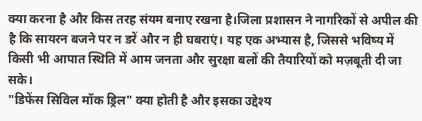क्या करना है और किस तरह संयम बनाए रखना है।जिला प्रशासन ने नागरिकों से अपील की है कि सायरन बजने पर न डरें और न ही घबराएं। यह एक अभ्यास है, जिससे भविष्य में किसी भी आपात स्थिति में आम जनता और सुरक्षा बलों की तैयारियों को मज़बूती दी जा सके।
"डिफेंस सिविल मॉक ड्रिल" क्या होती है और इसका उद्देश्य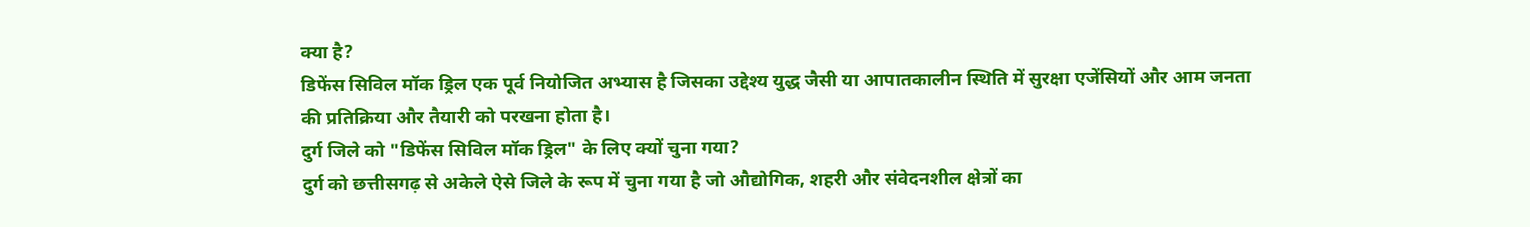क्या है?
डिफेंस सिविल मॉक ड्रिल एक पूर्व नियोजित अभ्यास है जिसका उद्देश्य युद्ध जैसी या आपातकालीन स्थिति में सुरक्षा एजेंसियों और आम जनता की प्रतिक्रिया और तैयारी को परखना होता है।
दुर्ग जिले को "डिफेंस सिविल मॉक ड्रिल" के लिए क्यों चुना गया?
दुर्ग को छत्तीसगढ़ से अकेले ऐसे जिले के रूप में चुना गया है जो औद्योगिक, शहरी और संवेदनशील क्षेत्रों का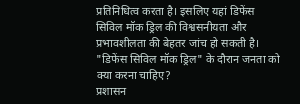प्रतिनिधित्व करता है। इसलिए यहां डिफेंस सिविल मॉक ड्रिल की विश्वसनीयता और प्रभावशीलता की बेहतर जांच हो सकती है।
"डिफेंस सिविल मॉक ड्रिल" के दौरान जनता को क्या करना चाहिए?
प्रशासन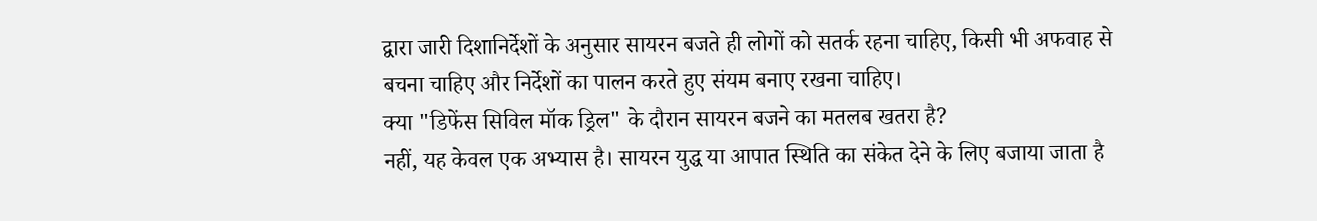द्वारा जारी दिशानिर्देशों के अनुसार सायरन बजते ही लोगों को सतर्क रहना चाहिए, किसी भी अफवाह से बचना चाहिए और निर्देशों का पालन करते हुए संयम बनाए रखना चाहिए।
क्या "डिफेंस सिविल मॉक ड्रिल" के दौरान सायरन बजने का मतलब खतरा है?
नहीं, यह केवल एक अभ्यास है। सायरन युद्ध या आपात स्थिति का संकेत देने के लिए बजाया जाता है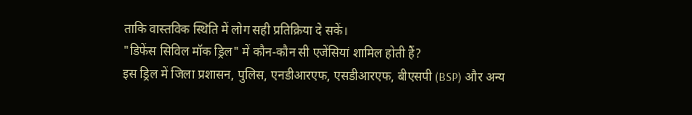ताकि वास्तविक स्थिति में लोग सही प्रतिक्रिया दे सकें।
"डिफेंस सिविल मॉक ड्रिल" में कौन-कौन सी एजेंसियां शामिल होती हैं?
इस ड्रिल में जिला प्रशासन, पुलिस, एनडीआरएफ, एसडीआरएफ, बीएसपी (BSP) और अन्य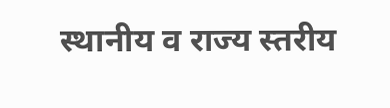स्थानीय व राज्य स्तरीय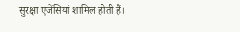सुरक्षा एजेंसियां शामिल होती हैं।